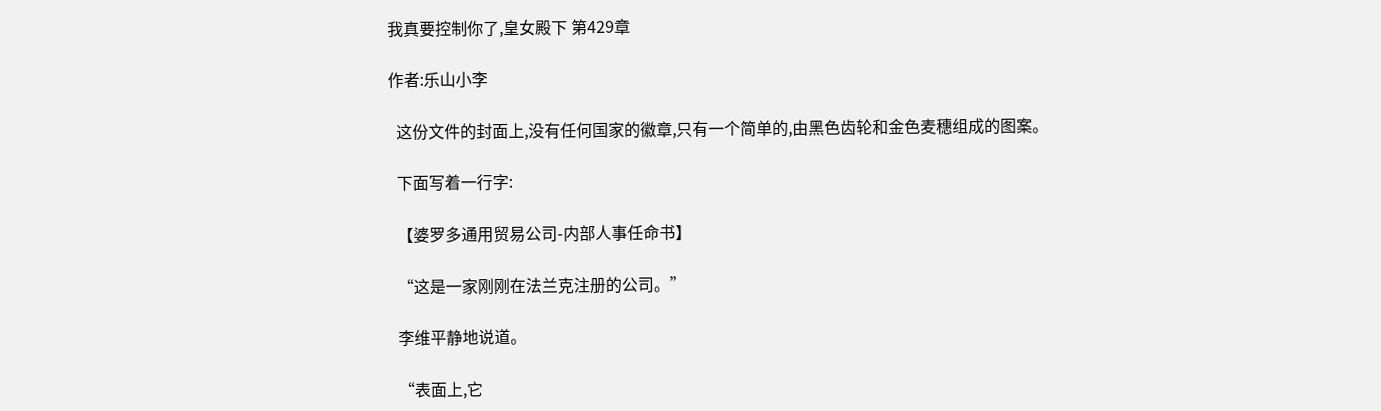我真要控制你了,皇女殿下 第429章

作者:乐山小李

  这份文件的封面上,没有任何国家的徽章,只有一个简单的,由黑色齿轮和金色麦穗组成的图案。

  下面写着一行字:

  【婆罗多通用贸易公司-内部人事任命书】

  “这是一家刚刚在法兰克注册的公司。”

  李维平静地说道。

  “表面上,它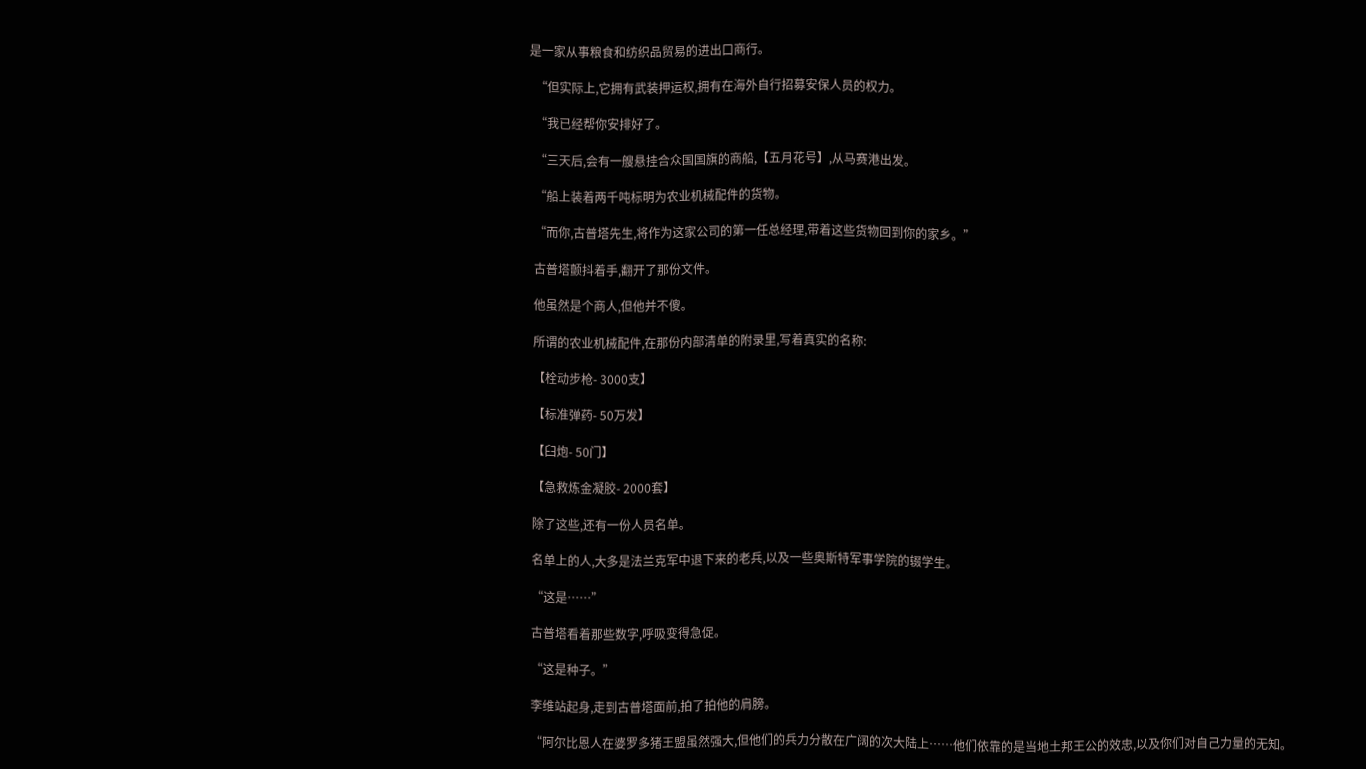是一家从事粮食和纺织品贸易的进出口商行。

  “但实际上,它拥有武装押运权,拥有在海外自行招募安保人员的权力。

  “我已经帮你安排好了。

  “三天后,会有一艘悬挂合众国国旗的商船,【五月花号】,从马赛港出发。

  “船上装着两千吨标明为农业机械配件的货物。

  “而你,古普塔先生,将作为这家公司的第一任总经理,带着这些货物回到你的家乡。”

  古普塔颤抖着手,翻开了那份文件。

  他虽然是个商人,但他并不傻。

  所谓的农业机械配件,在那份内部清单的附录里,写着真实的名称:

  【栓动步枪- 3000支】

  【标准弹药- 50万发】

  【臼炮- 50门】

  【急救炼金凝胶- 2000套】

  除了这些,还有一份人员名单。

  名单上的人,大多是法兰克军中退下来的老兵,以及一些奥斯特军事学院的辍学生。

  “这是……”

  古普塔看着那些数字,呼吸变得急促。

  “这是种子。”

  李维站起身,走到古普塔面前,拍了拍他的肩膀。

  “阿尔比恩人在婆罗多猪王盟虽然强大,但他们的兵力分散在广阔的次大陆上……他们依靠的是当地土邦王公的效忠,以及你们对自己力量的无知。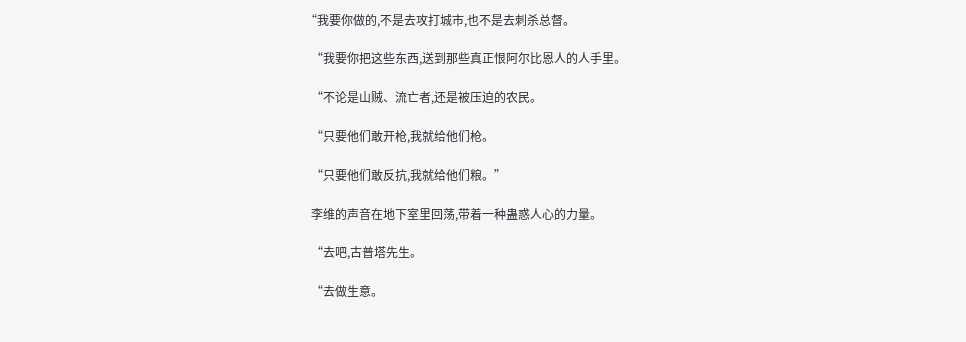“我要你做的,不是去攻打城市,也不是去刺杀总督。

  “我要你把这些东西,送到那些真正恨阿尔比恩人的人手里。

  “不论是山贼、流亡者,还是被压迫的农民。

  “只要他们敢开枪,我就给他们枪。

  “只要他们敢反抗,我就给他们粮。”

  李维的声音在地下室里回荡,带着一种蛊惑人心的力量。

  “去吧,古普塔先生。

  “去做生意。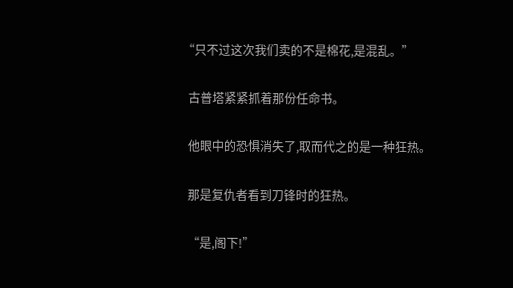“只不过这次我们卖的不是棉花,是混乱。”

  古普塔紧紧抓着那份任命书。

  他眼中的恐惧消失了,取而代之的是一种狂热。

  那是复仇者看到刀锋时的狂热。

  “是,阁下!”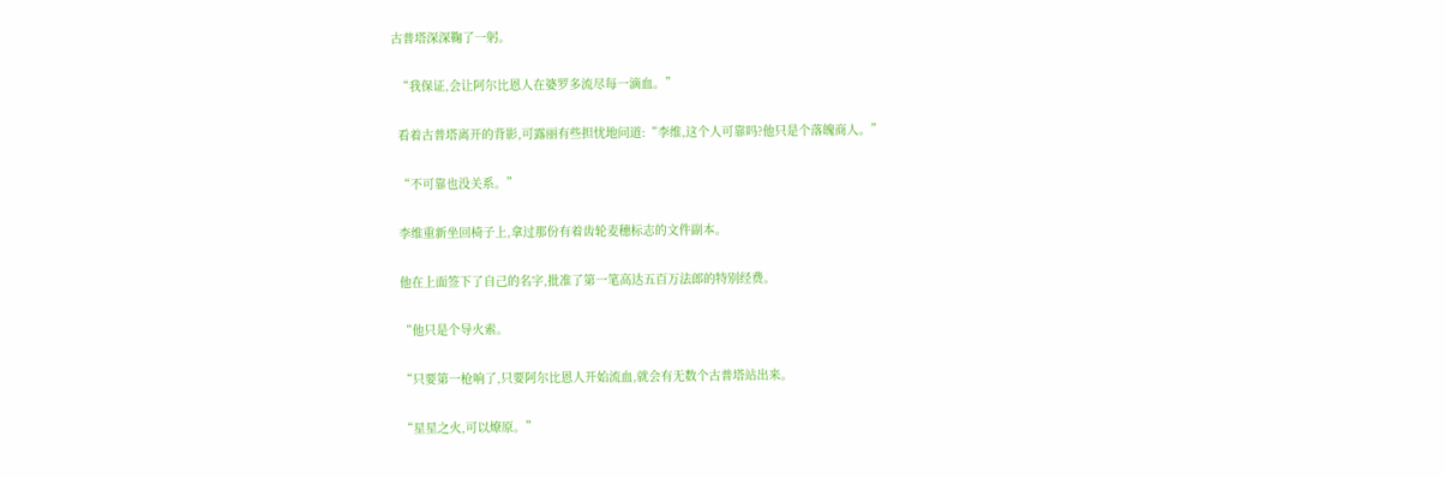古普塔深深鞠了一躬。

  “我保证,会让阿尔比恩人在婆罗多流尽每一滴血。”

  看着古普塔离开的背影,可露丽有些担忧地问道:“李维,这个人可靠吗?他只是个落魄商人。”

  “不可靠也没关系。”

  李维重新坐回椅子上,拿过那份有着齿轮麦穗标志的文件副本。

  他在上面签下了自己的名字,批准了第一笔高达五百万法郎的特别经费。

  “他只是个导火索。

  “只要第一枪响了,只要阿尔比恩人开始流血,就会有无数个古普塔站出来。

  “星星之火,可以燎原。”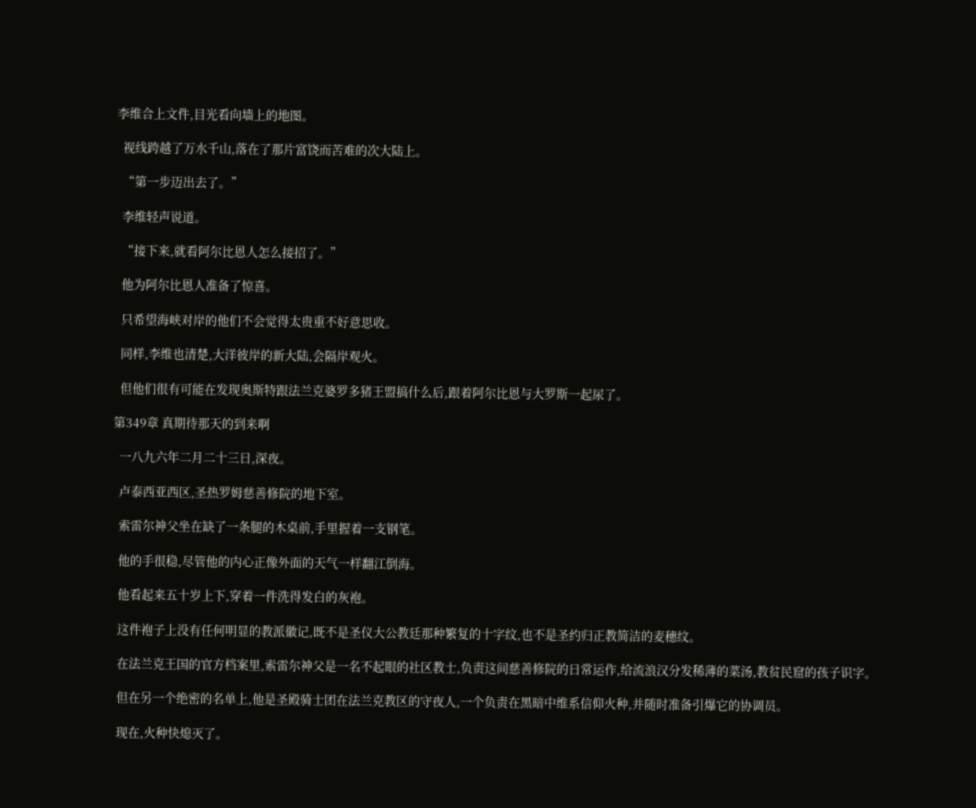李维合上文件,目光看向墙上的地图。

  视线跨越了万水千山,落在了那片富饶而苦难的次大陆上。

  “第一步迈出去了。”

  李维轻声说道。

  “接下来,就看阿尔比恩人怎么接招了。”

  他为阿尔比恩人准备了惊喜。

  只希望海峡对岸的他们不会觉得太贵重不好意思收。

  同样,李维也清楚,大洋彼岸的新大陆,会隔岸观火。

  但他们很有可能在发现奥斯特跟法兰克婆罗多猪王盟搞什么后,跟着阿尔比恩与大罗斯一起尿了。

第349章 真期待那天的到来啊

  一八九六年二月二十三日,深夜。

  卢泰西亚西区,圣热罗姆慈善修院的地下室。

  索雷尔神父坐在缺了一条腿的木桌前,手里握着一支钢笔。

  他的手很稳,尽管他的内心正像外面的天气一样翻江倒海。

  他看起来五十岁上下,穿着一件洗得发白的灰袍。

  这件袍子上没有任何明显的教派徽记,既不是圣仪大公教廷那种繁复的十字纹,也不是圣约归正教简洁的麦穗纹。

  在法兰克王国的官方档案里,索雷尔神父是一名不起眼的社区教士,负责这间慈善修院的日常运作,给流浪汉分发稀薄的菜汤,教贫民窟的孩子识字。

  但在另一个绝密的名单上,他是圣殿骑士团在法兰克教区的守夜人,一个负责在黑暗中维系信仰火种,并随时准备引爆它的协调员。

  现在,火种快熄灭了。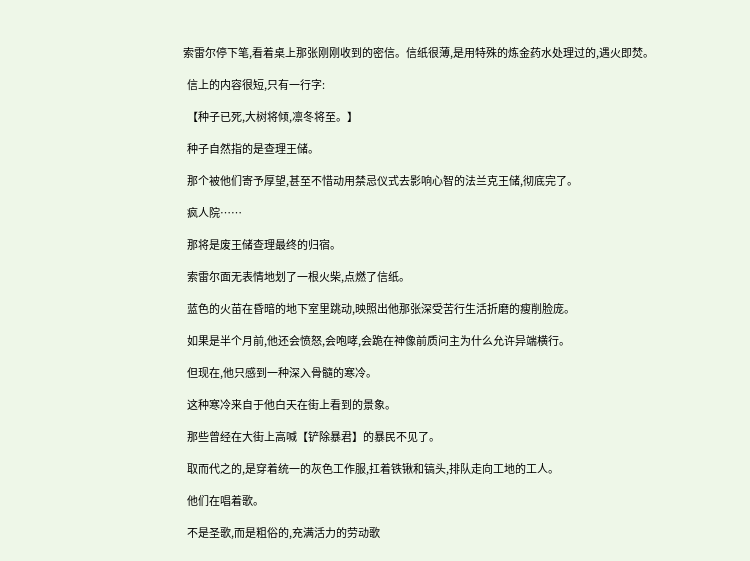索雷尔停下笔,看着桌上那张刚刚收到的密信。信纸很薄,是用特殊的炼金药水处理过的,遇火即焚。

  信上的内容很短,只有一行字:

  【种子已死,大树将倾,凛冬将至。】

  种子自然指的是查理王储。

  那个被他们寄予厚望,甚至不惜动用禁忌仪式去影响心智的法兰克王储,彻底完了。

  疯人院……

  那将是废王储查理最终的归宿。

  索雷尔面无表情地划了一根火柴,点燃了信纸。

  蓝色的火苗在昏暗的地下室里跳动,映照出他那张深受苦行生活折磨的瘦削脸庞。

  如果是半个月前,他还会愤怒,会咆哮,会跪在神像前质问主为什么允许异端横行。

  但现在,他只感到一种深入骨髓的寒冷。

  这种寒冷来自于他白天在街上看到的景象。

  那些曾经在大街上高喊【铲除暴君】的暴民不见了。

  取而代之的,是穿着统一的灰色工作服,扛着铁锹和镐头,排队走向工地的工人。

  他们在唱着歌。

  不是圣歌,而是粗俗的,充满活力的劳动歌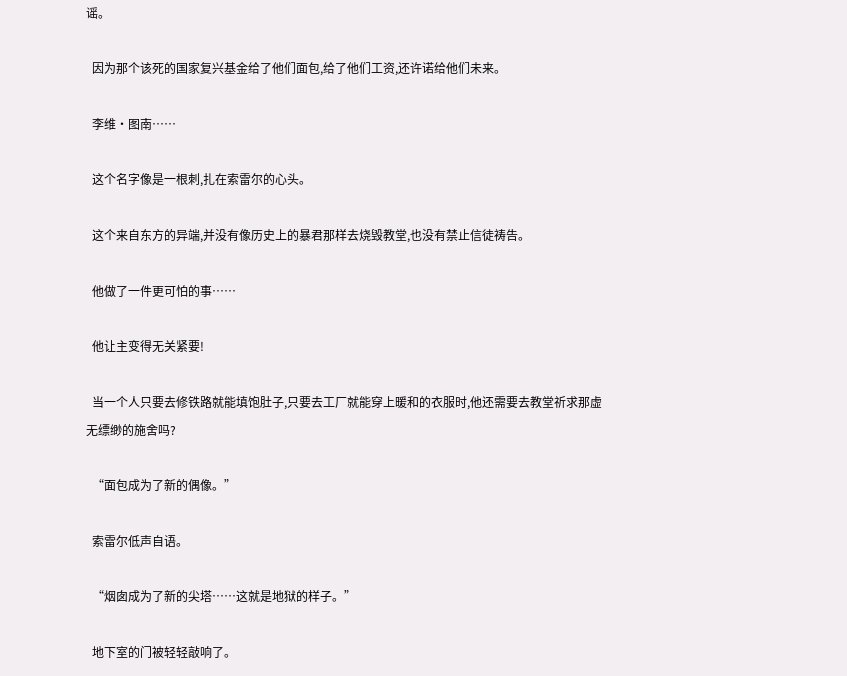谣。

  因为那个该死的国家复兴基金给了他们面包,给了他们工资,还许诺给他们未来。

  李维·图南……

  这个名字像是一根刺,扎在索雷尔的心头。

  这个来自东方的异端,并没有像历史上的暴君那样去烧毁教堂,也没有禁止信徒祷告。

  他做了一件更可怕的事……

  他让主变得无关紧要!

  当一个人只要去修铁路就能填饱肚子,只要去工厂就能穿上暖和的衣服时,他还需要去教堂祈求那虚无缥缈的施舍吗?

  “面包成为了新的偶像。”

  索雷尔低声自语。

  “烟囱成为了新的尖塔……这就是地狱的样子。”

  地下室的门被轻轻敲响了。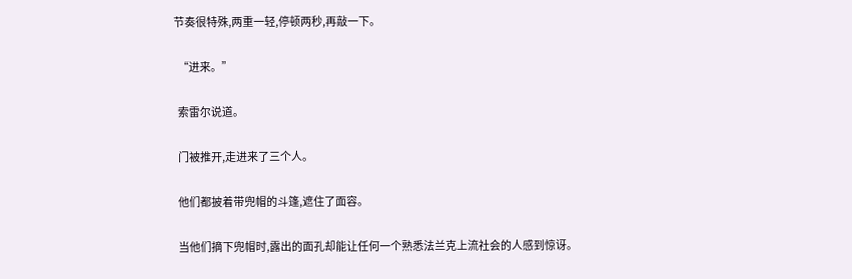节奏很特殊,两重一轻,停顿两秒,再敲一下。

  “进来。”

  索雷尔说道。

  门被推开,走进来了三个人。

  他们都披着带兜帽的斗篷,遮住了面容。

  当他们摘下兜帽时,露出的面孔却能让任何一个熟悉法兰克上流社会的人感到惊讶。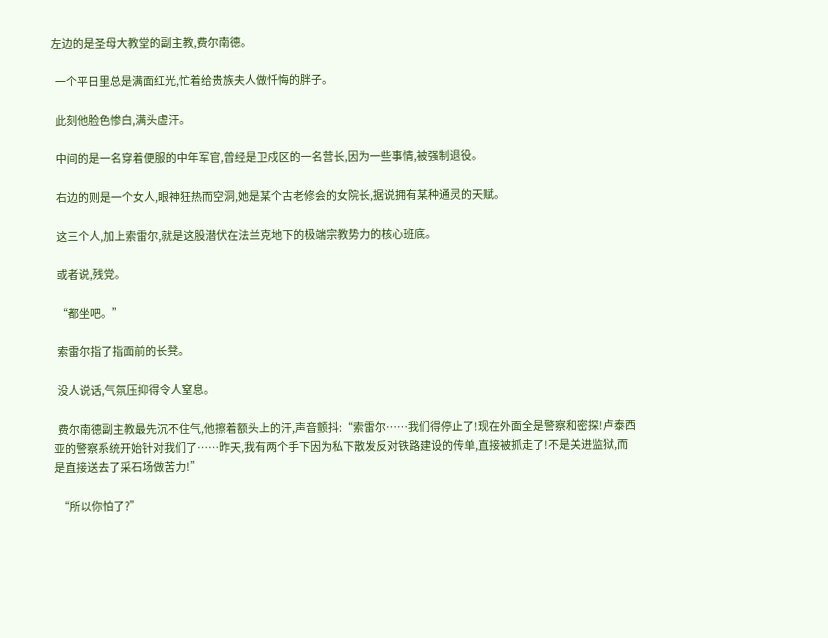左边的是圣母大教堂的副主教,费尔南德。

  一个平日里总是满面红光,忙着给贵族夫人做忏悔的胖子。

  此刻他脸色惨白,满头虚汗。

  中间的是一名穿着便服的中年军官,曾经是卫戍区的一名营长,因为一些事情,被强制退役。

  右边的则是一个女人,眼神狂热而空洞,她是某个古老修会的女院长,据说拥有某种通灵的天赋。

  这三个人,加上索雷尔,就是这股潜伏在法兰克地下的极端宗教势力的核心班底。

  或者说,残党。

  “都坐吧。”

  索雷尔指了指面前的长凳。

  没人说话,气氛压抑得令人窒息。

  费尔南德副主教最先沉不住气,他擦着额头上的汗,声音颤抖:“索雷尔……我们得停止了!现在外面全是警察和密探!卢泰西亚的警察系统开始针对我们了……昨天,我有两个手下因为私下散发反对铁路建设的传单,直接被抓走了!不是关进监狱,而是直接送去了采石场做苦力!”

  “所以你怕了?”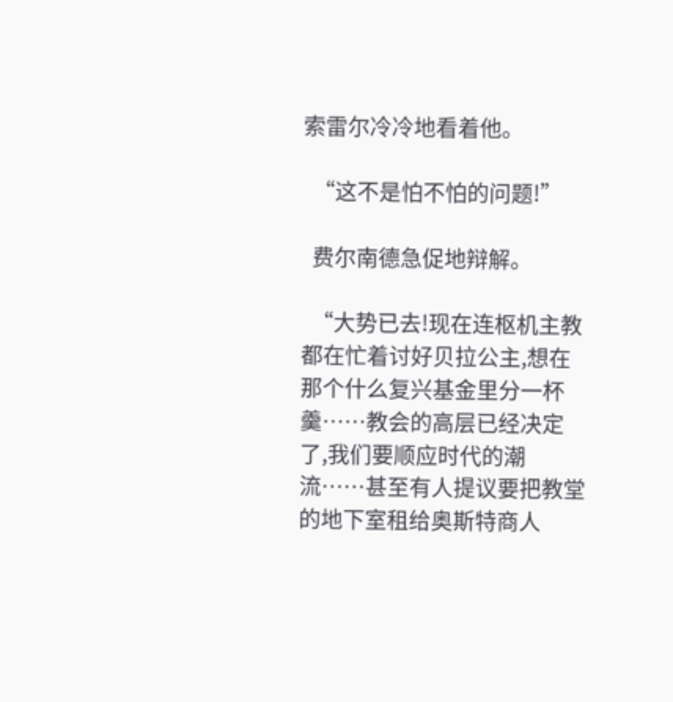索雷尔冷冷地看着他。

  “这不是怕不怕的问题!”

  费尔南德急促地辩解。

  “大势已去!现在连枢机主教都在忙着讨好贝拉公主,想在那个什么复兴基金里分一杯羹……教会的高层已经决定了,我们要顺应时代的潮流……甚至有人提议要把教堂的地下室租给奥斯特商人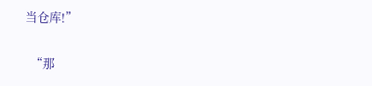当仓库!”

  “那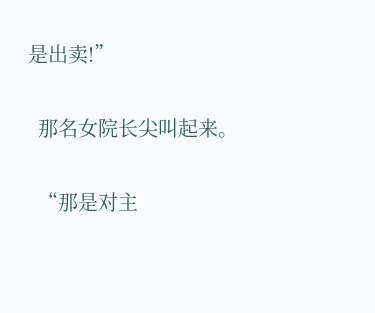是出卖!”

  那名女院长尖叫起来。

  “那是对主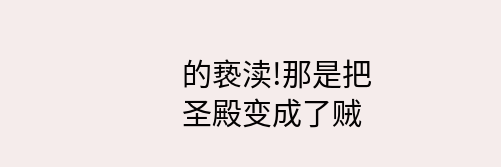的亵渎!那是把圣殿变成了贼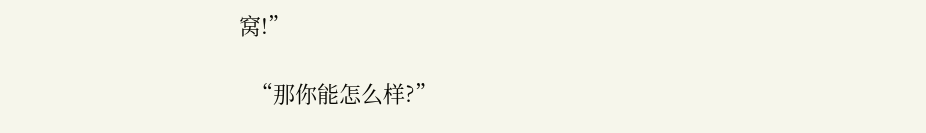窝!”

  “那你能怎么样?”